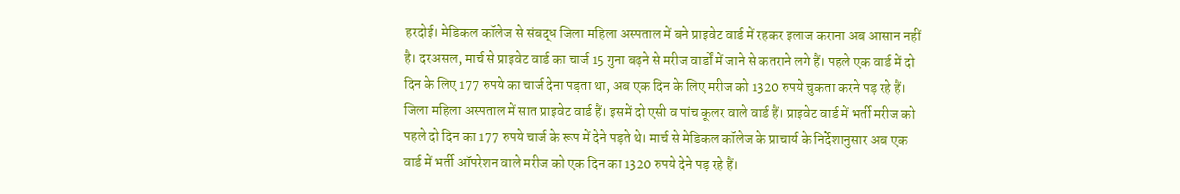हरदोई। मेडिकल कॉलेज से संबद्ध जिला महिला अस्पताल में बने प्राइवेट वार्ड में रहकर इलाज कराना अब आसान नहीं है। दरअसल, मार्च से प्राइवेट वार्ड का चार्ज 15 गुना बढ़ने से मरीज वार्डों में जाने से कतराने लगे हैं। पहले एक वार्ड में दो दिन के लिए 177 रुपये का चार्ज देना पड़ता था, अब एक दिन के लिए मरीज को 1320 रुपये चुकता करने पड़ रहे हैं।
जिला महिला अस्पताल में सात प्राइवेट वार्ड हैं। इसमें दो एसी व पांच कूलर वाले वार्ड हैं। प्राइवेट वार्ड में भर्ती मरीज को पहले दो दिन का 177 रुपये चार्ज के रूप में देने पड़ते थे। मार्च से मेडिकल कॉलेज के प्राचार्य के निर्देशानुसार अब एक वार्ड में भर्ती ऑपरेशन वाले मरीज को एक दिन का 1320 रुपये देने पड़ रहे हैं।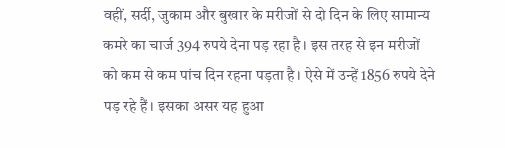वहीं, सर्दी, जुकाम और बुखार के मरीजों से दो दिन के लिए सामान्य कमरे का चार्ज 394 रुपये देना पड़ रहा है। इस तरह से इन मरीजों को कम से कम पांच दिन रहना पड़ता है। ऐसे में उन्हें 1856 रुपये देने पड़ रहे हैं। इसका असर यह हुआ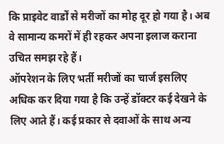कि प्राइवेट वार्डों से मरीजों का मोह दूर हो गया है। अब वे सामान्य कमरों में ही रहकर अपना इलाज कराना उचित समझ रहे हैं।
ऑपरेशन के लिए भर्ती मरीजों का चार्ज इसलिए अधिक कर दिया गया है कि उन्हें डॉक्टर कई देखने के लिए आते हैं। कई प्रकार से दवाओं के साथ अन्य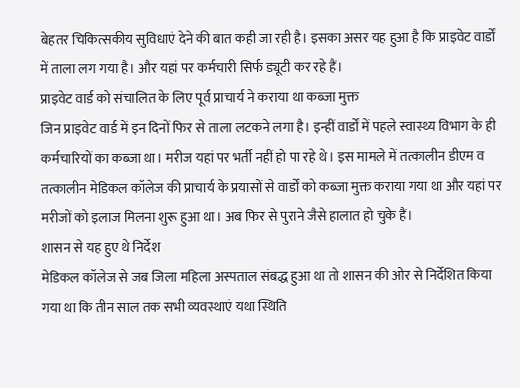बेहतर चिकित्सकीय सुविधाएं देने की बात कही जा रही है। इसका असर यह हुआ है कि प्राइवेट वार्डों में ताला लग गया है। और यहां पर कर्मचारी सिर्फ ड्यूटी कर रहे हैं।
प्राइवेट वार्ड को संचालित के लिए पूर्व प्राचार्य ने कराया था कब्जा मुक्त
जिन प्राइवेट वार्ड में इन दिनों फिर से ताला लटकने लगा है। इन्हीं वार्डों में पहले स्वास्थ्य विभाग के ही कर्मचारियों का कब्जा था। मरीज यहां पर भर्ती नहीं हो पा रहे थे। इस मामले में तत्कालीन डीएम व तत्कालीन मेडिकल कॉलेज की प्राचार्य के प्रयासों से वार्डों को कब्जा मुक्त कराया गया था और यहां पर मरीजों को इलाज मिलना शुरू हुआ था। अब फिर से पुराने जैसे हालात हो चुके हैं।
शासन से यह हुए थे निर्देश
मेडिकल कॉलेज से जब जिला महिला अस्पताल संबद्ध हुआ था तो शासन की ओर से निर्देशित किया गया था कि तीन साल तक सभी व्यवस्थाएं यथा स्थिति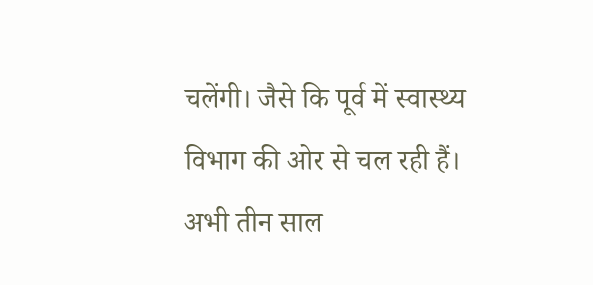चलेंगी। जैसे कि पूर्व में स्वास्थ्य विभाग की ओर से चल रही हैं। अभी तीन साल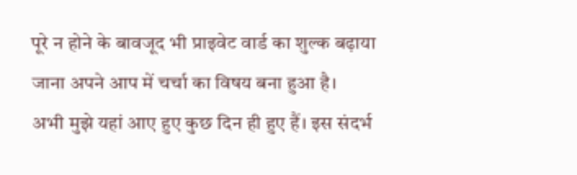पूरे न होने के बावजूद भी प्राइवेट वार्ड का शुल्क बढ़ाया जाना अपने आप में चर्चा का विषय बना हुआ है।
अभी मुझे यहां आए हुए कुछ दिन ही हुए हैं। इस संदर्भ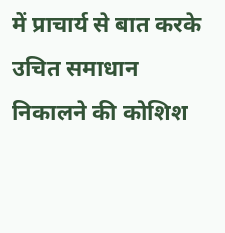में प्राचार्य से बात करके उचित समाधान निकालने की कोशिश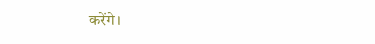करेंगे।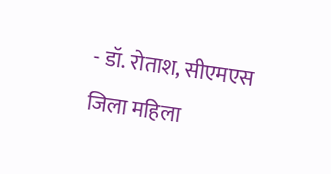- डॉ. रोताश, सीएमएस जिला महिला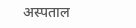अस्पताल